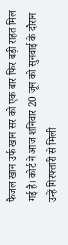फैजल खान उर्फ खान सर को एक बार फिर बड़ी राहत मिल गई है। कोर्ट ने आज शनिवार 20 जून को सुनवाई के दौरान उन्हें गिरफ्तारी से मिली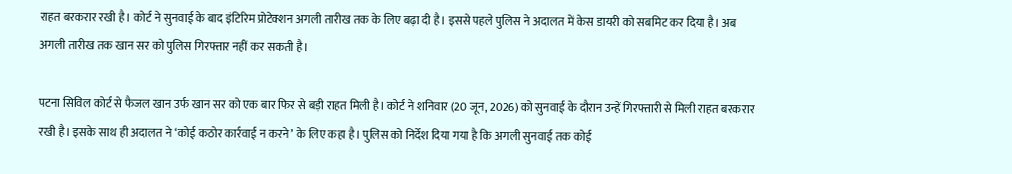राहत बरकरार रखी है। कोर्ट ने सुनवाई के बाद इंटिरिम प्रोटेक्शन अगली तारीख तक के लिए बढ़ा दी है। इससे पहले पुलिस ने अदालत में केस डायरी को सबमिट कर दिया है। अब अगली तारीख तक खान सर को पुलिस गिरफ्तार नहीं कर सकती है।

पटना सिविल कोर्ट से फैजल खान उर्फ खान सर को एक बार फिर से बड़ी राहत मिली है। कोर्ट ने शनिवार (20 जून, 2026) को सुनवाई के दौरान उन्हें गिरफ्तारी से मिली राहत बरकरार रखी है। इसके साथ ही अदालत ने ‘कोई कठोर कार्रवाई न करने’ के लिए कहा है। पुलिस को निर्देश दिया गया है कि अगली सुनवाई तक कोई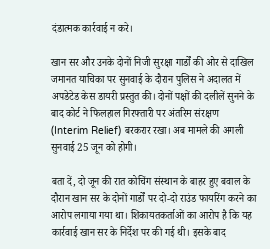दंडात्मक कार्रवाई न करे।

खान सर और उनके दोनों निजी सुरक्षा गार्डों की ओर से दाखिल जमानत याचिका पर सुनवाई के दौरान पुलिस ने अदालत में अपडेटेड केस डायरी प्रस्तुत की। दोनों पक्षों की दलीलें सुनने के बाद कोर्ट ने फिलहाल गिरफ्तारी पर अंतरिम संरक्षण (Interim Relief) बरकरार रखा। अब मामले की अगली सुनवाई 25 जून को होगी।

बता दें, दो जून की रात कोचिंग संस्थान के बाहर हुए बवाल के दौरान खान सर के दोनों गार्डों पर दो-दो राउंड फायरिंग करने का आरोप लगाया गया था। शिकायतकर्ताओं का आरोप है कि यह कार्रवाई खान सर के निर्देश पर की गई थी। इसके बाद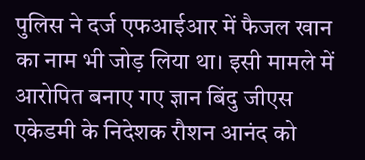पुलिस ने दर्ज एफआईआर में फैजल खान का नाम भी जोड़ लिया था। इसी मामले में आरोपित बनाए गए ज्ञान बिंदु जीएस एकेडमी के निदेशक रौशन आनंद को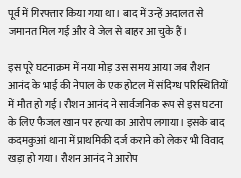पूर्व में गिरफ्तार किया गया था। बाद में उन्हें अदालत से जमानत मिल गई और वे जेल से बाहर आ चुके हैं।

इस पूरे घटनाक्रम में नया मोड़ उस समय आया जब रौशन आनंद के भाई की नेपाल के एक होटल में संदिग्ध परिस्थितियों में मौत हो गई। रौशन आनंद ने सार्वजनिक रूप से इस घटना के लिए फैजल खान पर हत्‍या का आरोप लगाया। इसके बाद कदमकुआं थाना में प्राथमिकी दर्ज कराने को लेकर भी विवाद खड़ा हो गया। रौशन आनंद ने आरोप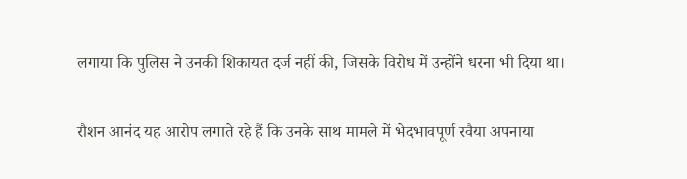लगाया कि पुलिस ने उनकी शिकायत दर्ज नहीं की, जिसके विरोध में उन्होंने धरना भी दिया था।

रौशन आनंद यह आरोप लगाते रहे हैं कि उनके साथ मामले में भेदभावपूर्ण रवैया अपनाया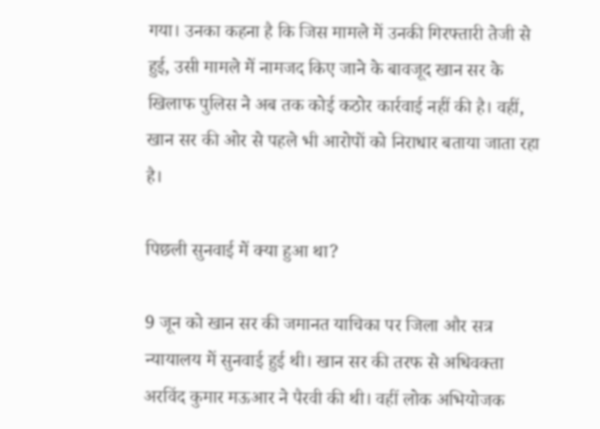गया। उनका कहना है कि जिस मामले में उनकी गिरफ्तारी तेजी से हुई, उसी मामले में नामजद किए जाने के बावजूद खान सर के खिलाफ पुलिस ने अब तक कोई कठोर कार्रवाई नहीं की है। वहीं, खान सर की ओर से पहले भी आरोपों को निराधार बताया जाता रहा है।

पिछली सुनवाई में क्या हुआ था?

9 जून को खान सर की जमानत याचिका पर जिला और सत्र न्यायालय में सुनवाई हुई थी। खान सर की तरफ से अधिवक्ता अरविंद कुमार मऊआर ने पैरवी की थी। वहीं लोक अभियोजक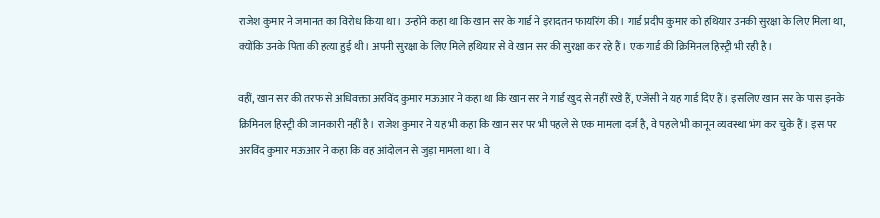राजेश कुमार ने जमानत का विरोध किया था। उन्होंने कहा था कि खान सर के गार्ड ने इरादतन फायरिंग की। गार्ड प्रदीप कुमार को हथियार उनकी सुरक्षा के लिए मिला था, क्योंकि उनके पिता की हत्या हुई थी। अपनी सुरक्षा के लिए मिले हथियार से वे खान सर की सुरक्षा कर रहे हैं। एक गार्ड की क्रिमिनल हिस्ट्री भी रही है।

वहीं, खान सर की तरफ से अधिवक्ता अरविंद कुमार मऊआर ने कहा था कि खान सर ने गार्ड खुद से नहीं रखे हैं, एजेंसी ने यह गार्ड दिए हैं। इसलिए खान सर के पास इनके क्रिमिनल हिस्ट्री की जानकारी नहीं है। राजेश कुमार ने यह भी कहा कि खान सर पर भी पहले से एक मामला दर्ज है, वे पहले भी कानून व्यवस्था भंग कर चुके हैं। इस पर अरविंद कुमार मऊआर ने कहा कि वह आंदोलन से जुड़ा मामला था। वे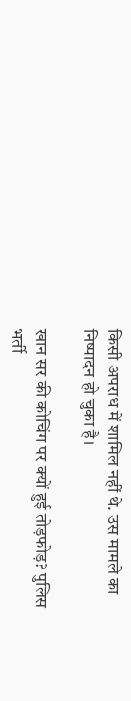किसी अपराध में शामिल नहीं थे. उस मामले का निष्पादन हो चुका है।

खान सर की कोचिंग पर क्यों हुई तोड़फोड़? पुलिस भर्ती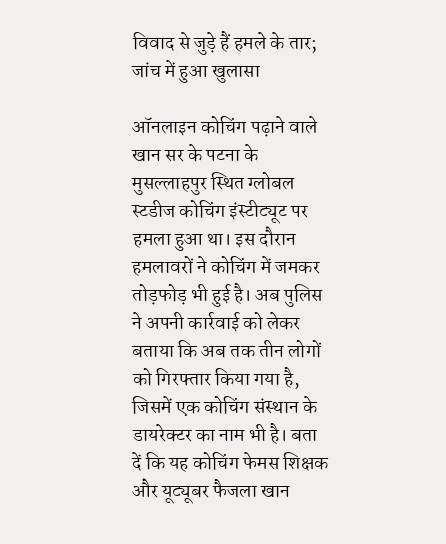विवाद से जुड़े हैं हमले के तार; जांच में हुआ खुलासा

ऑनलाइन कोचिंग पढ़ाने वाले खान सर के पटना के मुसल्लाहपुर स्थित ग्लोबल स्टडीज कोचिंग इंस्टीट्यूट पर हमला हुआ था। इस दौरान हमलावरों ने कोचिंग में जमकर तोड़फोड़ भी हुई है। अब पुलिस ने अपनी कार्रवाई को लेकर बताया कि अब तक तीन लोगों को गिरफ्तार किया गया है, जिसमें एक कोचिंग संस्थान के डायरेक्टर का नाम भी है। बता दें कि यह कोचिंग फेमस शिक्षक और यूट्यूबर फैजला खान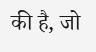की है, जो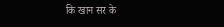कि खान सर के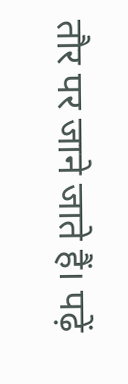तौर पर जाने जाते हैं। पढ़ें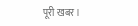पूरी खबर।